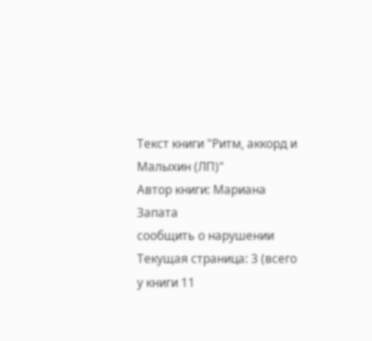Текст книги "Ритм, аккорд и Малыхин (ЛП)"
Автор книги: Мариана Запата
сообщить о нарушении
Текущая страница: 3 (всего у книги 11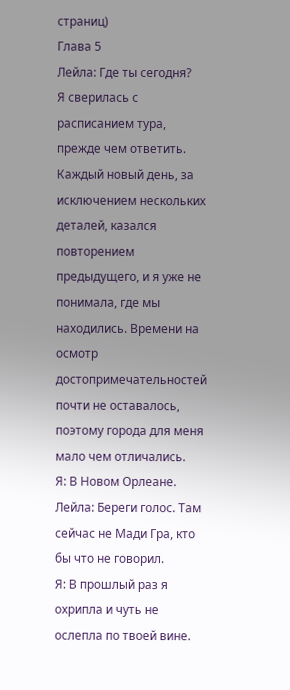страниц)
Глава 5
Лейла: Где ты сегодня?
Я сверилась с расписанием тура, прежде чем ответить. Каждый новый день, за исключением нескольких деталей, казался повторением предыдущего, и я уже не понимала, где мы находились. Времени на осмотр достопримечательностей почти не оставалось, поэтому города для меня мало чем отличались.
Я: В Новом Орлеане.
Лейла: Береги голос. Там сейчас не Мади Гра, кто бы что не говорил.
Я: В прошлый раз я охрипла и чуть не ослепла по твоей вине.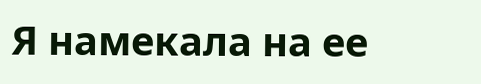Я намекала на ее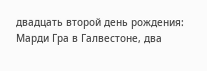двадцать второй день рождения: Марди Гра в Галвестоне, два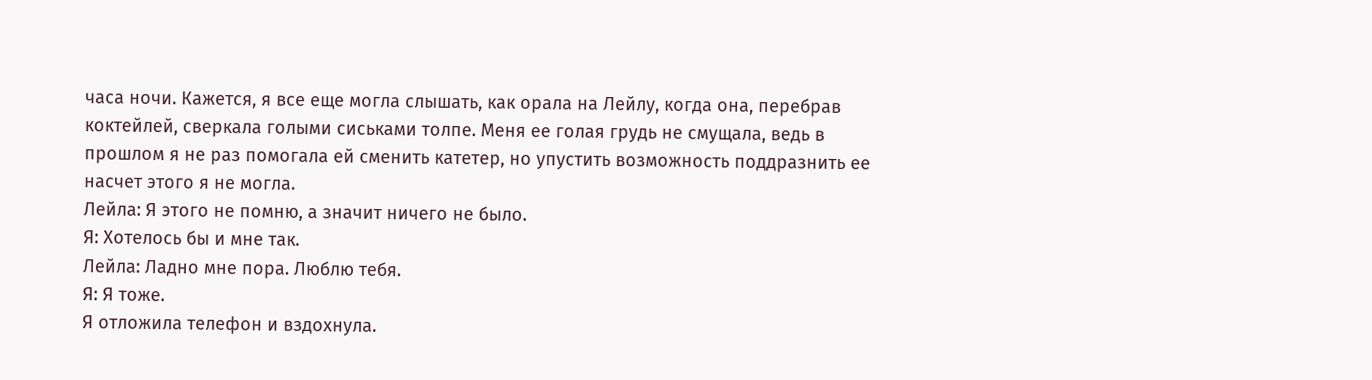часа ночи. Кажется, я все еще могла слышать, как орала на Лейлу, когда она, перебрав коктейлей, сверкала голыми сиськами толпе. Меня ее голая грудь не смущала, ведь в прошлом я не раз помогала ей сменить катетер, но упустить возможность поддразнить ее насчет этого я не могла.
Лейла: Я этого не помню, а значит ничего не было.
Я: Хотелось бы и мне так.
Лейла: Ладно мне пора. Люблю тебя.
Я: Я тоже.
Я отложила телефон и вздохнула.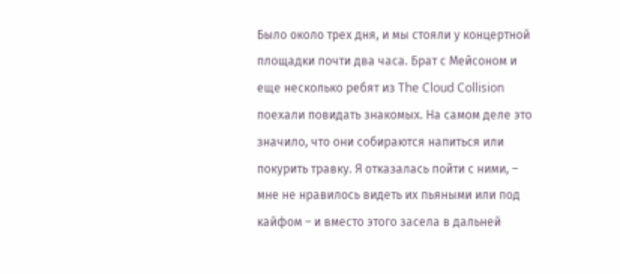Было около трех дня, и мы стояли у концертной площадки почти два часа. Брат с Мейсоном и еще несколько ребят из The Cloud Collision поехали повидать знакомых. На самом деле это значило, что они собираются напиться или покурить травку. Я отказалась пойти с ними, – мне не нравилось видеть их пьяными или под кайфом – и вместо этого засела в дальней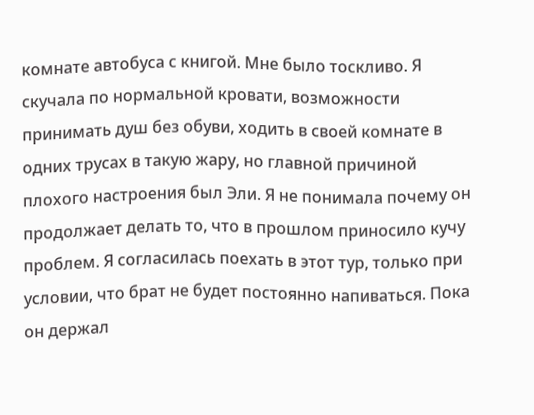комнате автобуса с книгой. Мне было тоскливо. Я скучала по нормальной кровати, возможности принимать душ без обуви, ходить в своей комнате в одних трусах в такую жару, но главной причиной плохого настроения был Эли. Я не понимала почему он продолжает делать то, что в прошлом приносило кучу проблем. Я согласилась поехать в этот тур, только при условии, что брат не будет постоянно напиваться. Пока он держал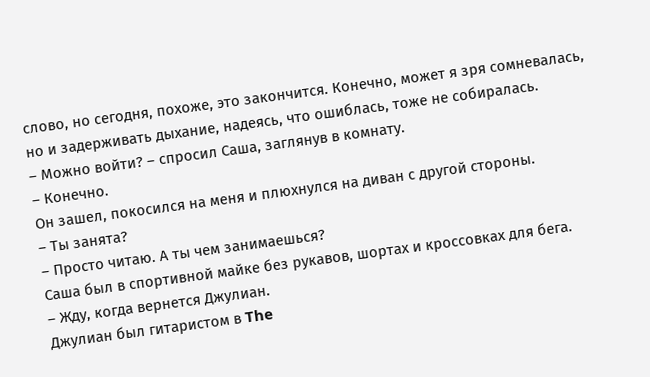слово, но сегодня, похоже, это закончится. Конечно, может я зря сомневалась, но и задерживать дыхание, надеясь, что ошиблась, тоже не собиралась.
– Можно войти? – спросил Саша, заглянув в комнату.
– Конечно.
Он зашел, покосился на меня и плюхнулся на диван с другой стороны.
– Ты занята?
– Просто читаю. А ты чем занимаешься?
Саша был в спортивной майке без рукавов, шортах и кроссовках для бега.
– Жду, когда вернется Джулиан.
Джулиан был гитаристом в The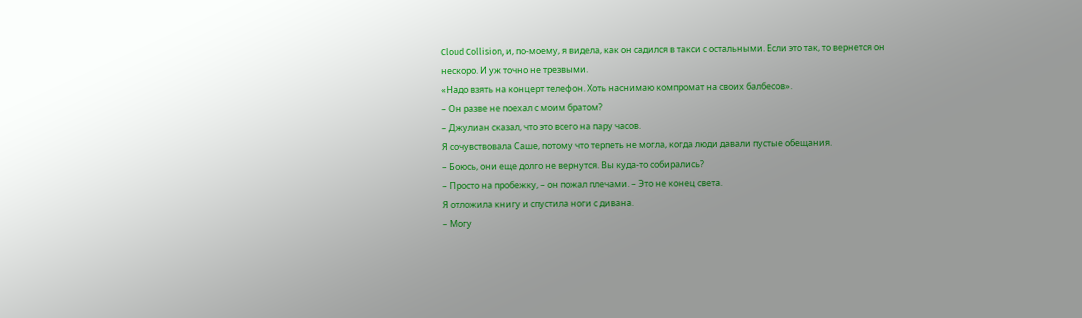Cloud Collision, и, по-моему, я видела, как он садился в такси с остальными. Если это так, то вернется он нескоро. И уж точно не трезвыми.
«Надо взять на концерт телефон. Хоть наснимаю компромат на своих балбесов».
– Он разве не поехал с моим братом?
– Джулиан сказал, что это всего на пару часов.
Я сочувствовала Саше, потому что терпеть не могла, когда люди давали пустые обещания.
– Боюсь, они еще долго не вернутся. Вы куда-то собирались?
– Просто на пробежку, – он пожал плечами. – Это не конец света.
Я отложила книгу и спустила ноги с дивана.
– Могу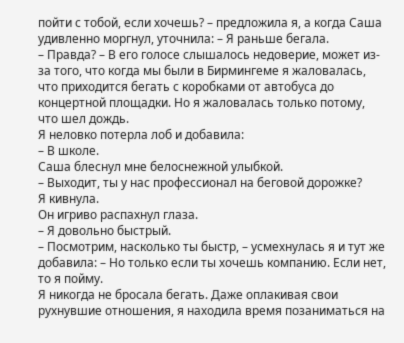пойти с тобой, если хочешь? – предложила я, а когда Саша удивленно моргнул, уточнила: – Я раньше бегала.
– Правда? – В его голосе слышалось недоверие, может из-за того, что когда мы были в Бирмингеме я жаловалась, что приходится бегать с коробками от автобуса до концертной площадки. Но я жаловалась только потому, что шел дождь.
Я неловко потерла лоб и добавила:
– В школе.
Саша блеснул мне белоснежной улыбкой.
– Выходит, ты у нас профессионал на беговой дорожке?
Я кивнула.
Он игриво распахнул глаза.
– Я довольно быстрый.
– Посмотрим, насколько ты быстр, – усмехнулась я и тут же добавила: – Но только если ты хочешь компанию. Если нет, то я пойму.
Я никогда не бросала бегать. Даже оплакивая свои рухнувшие отношения, я находила время позаниматься на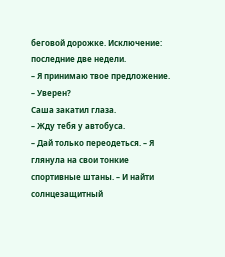беговой дорожке. Исключение: последние две недели.
– Я принимаю твое предложение.
– Уверен?
Саша закатил глаза.
– Жду тебя у автобуса.
– Дай только переодеться. – Я глянула на свои тонкие спортивные штаны. – И найти солнцезащитный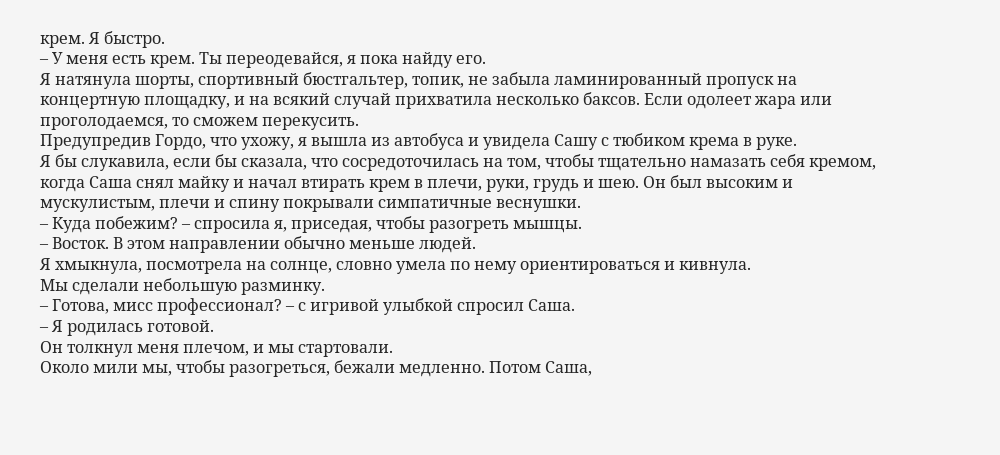крем. Я быстро.
– У меня есть крем. Ты переодевайся, я пока найду его.
Я натянула шорты, спортивный бюстгальтер, топик, не забыла ламинированный пропуск на концертную площадку, и на всякий случай прихватила несколько баксов. Если одолеет жара или проголодаемся, то сможем перекусить.
Предупредив Гордо, что ухожу, я вышла из автобуса и увидела Сашу с тюбиком крема в руке.
Я бы слукавила, если бы сказала, что сосредоточилась на том, чтобы тщательно намазать себя кремом, когда Саша снял майку и начал втирать крем в плечи, руки, грудь и шею. Он был высоким и мускулистым, плечи и спину покрывали симпатичные веснушки.
– Куда побежим? – спросила я, приседая, чтобы разогреть мышцы.
– Восток. В этом направлении обычно меньше людей.
Я хмыкнула, посмотрела на солнце, словно умела по нему ориентироваться и кивнула.
Мы сделали небольшую разминку.
– Готова, мисс профессионал? – с игривой улыбкой спросил Саша.
– Я родилась готовой.
Он толкнул меня плечом, и мы стартовали.
Около мили мы, чтобы разогреться, бежали медленно. Потом Саша,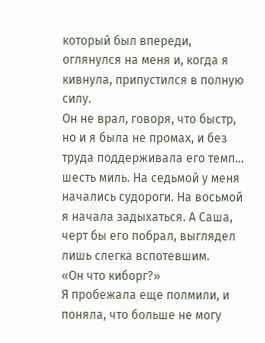который был впереди, оглянулся на меня и, когда я кивнула, припустился в полную силу.
Он не врал, говоря, что быстр, но и я была не промах, и без труда поддерживала его темп… шесть миль. На седьмой у меня начались судороги. На восьмой я начала задыхаться. А Саша, черт бы его побрал, выглядел лишь слегка вспотевшим.
«Он что киборг?»
Я пробежала еще полмили, и поняла, что больше не могу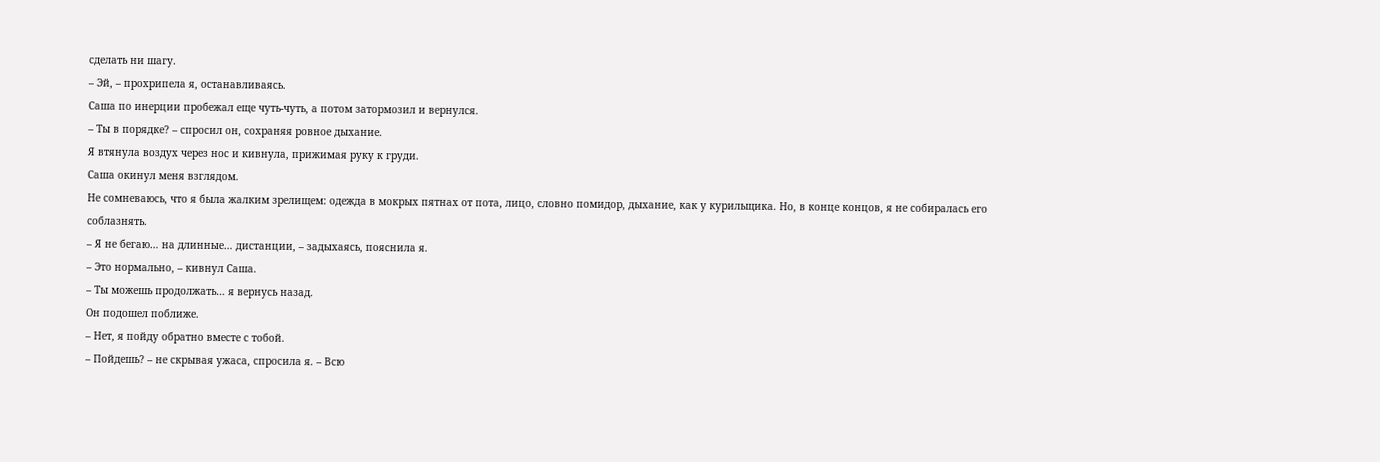сделать ни шагу.
– Эй, – прохрипела я, останавливаясь.
Саша по инерции пробежал еще чуть-чуть, а потом затормозил и вернулся.
– Ты в порядке? – спросил он, сохраняя ровное дыхание.
Я втянула воздух через нос и кивнула, прижимая руку к груди.
Саша окинул меня взглядом.
Не сомневаюсь, что я была жалким зрелищем: одежда в мокрых пятнах от пота, лицо, словно помидор, дыхание, как у курильщика. Но, в конце концов, я не собиралась его соблазнять.
– Я не бегаю… на длинные… дистанции, – задыхаясь, пояснила я.
– Это нормально, – кивнул Саша.
– Ты можешь продолжать… я вернусь назад.
Он подошел поближе.
– Нет, я пойду обратно вместе с тобой.
– Пойдешь? – не скрывая ужаса, спросила я. – Всю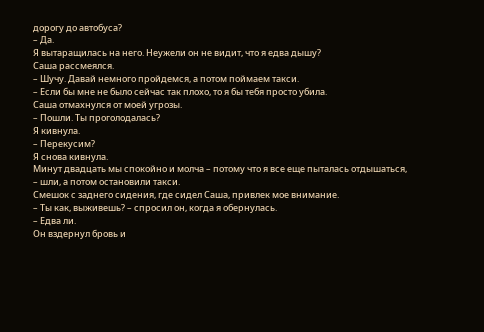дорогу до автобуса?
– Да.
Я вытаращилась на него. Неужели он не видит, что я едва дышу?
Саша рассмеялся.
– Шучу. Давай немного пройдемся, а потом поймаем такси.
– Если бы мне не было сейчас так плохо, то я бы тебя просто убила.
Саша отмахнулся от моей угрозы.
– Пошли. Ты проголодалась?
Я кивнула.
– Перекусим?
Я снова кивнула.
Минут двадцать мы спокойно и молча – потому что я все еще пыталась отдышаться, – шли, а потом остановили такси.
Смешок с заднего сидения, где сидел Саша, привлек мое внимание.
– Ты как, выживешь? – спросил он, когда я обернулась.
– Едва ли.
Он вздернул бровь и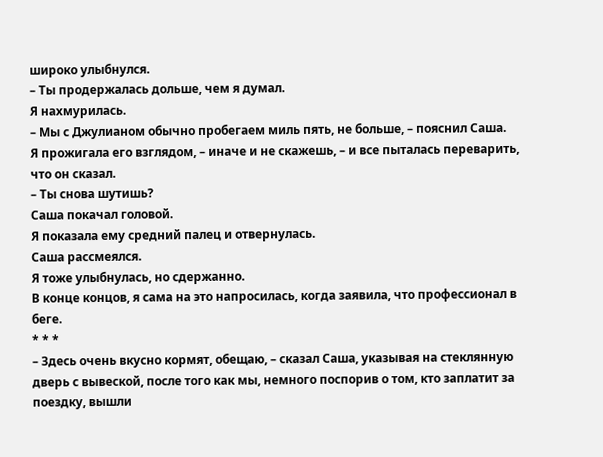широко улыбнулся.
– Ты продержалась дольше, чем я думал.
Я нахмурилась.
– Мы с Джулианом обычно пробегаем миль пять, не больше, – пояснил Саша.
Я прожигала его взглядом, – иначе и не скажешь, – и все пыталась переварить, что он сказал.
– Ты снова шутишь?
Саша покачал головой.
Я показала ему средний палец и отвернулась.
Саша рассмеялся.
Я тоже улыбнулась, но сдержанно.
В конце концов, я сама на это напросилась, когда заявила, что профессионал в беге.
* * *
– Здесь очень вкусно кормят, обещаю, – сказал Саша, указывая на стеклянную дверь с вывеской, после того как мы, немного поспорив о том, кто заплатит за поездку, вышли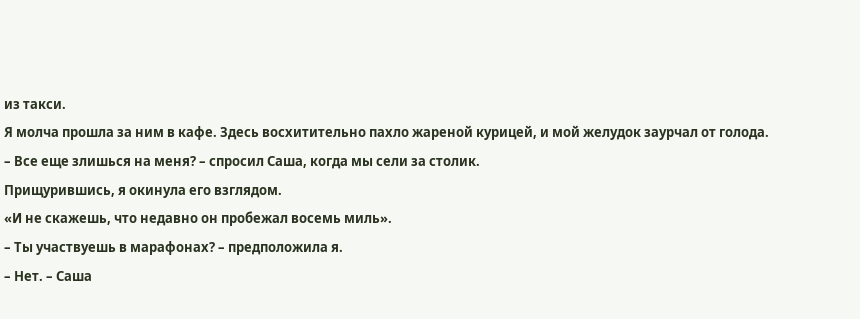из такси.
Я молча прошла за ним в кафе. Здесь восхитительно пахло жареной курицей, и мой желудок заурчал от голода.
– Все еще злишься на меня? – спросил Саша, когда мы сели за столик.
Прищурившись, я окинула его взглядом.
«И не скажешь, что недавно он пробежал восемь миль».
– Ты участвуешь в марафонах? – предположила я.
– Нет. – Саша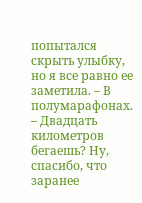попытался скрыть улыбку, но я все равно ее заметила. – В полумарафонах.
– Двадцать километров бегаешь? Ну, спасибо, что заранее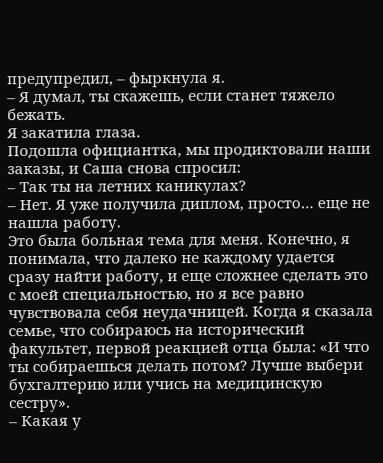предупредил, – фыркнула я.
– Я думал, ты скажешь, если станет тяжело бежать.
Я закатила глаза.
Подошла официантка, мы продиктовали наши заказы, и Саша снова спросил:
– Так ты на летних каникулах?
– Нет. Я уже получила диплом, просто… еще не нашла работу.
Это была больная тема для меня. Конечно, я понимала, что далеко не каждому удается сразу найти работу, и еще сложнее сделать это с моей специальностью, но я все равно чувствовала себя неудачницей. Когда я сказала семье, что собираюсь на исторический факультет, первой реакцией отца была: «И что ты собираешься делать потом? Лучше выбери бухгалтерию или учись на медицинскую сестру».
– Какая у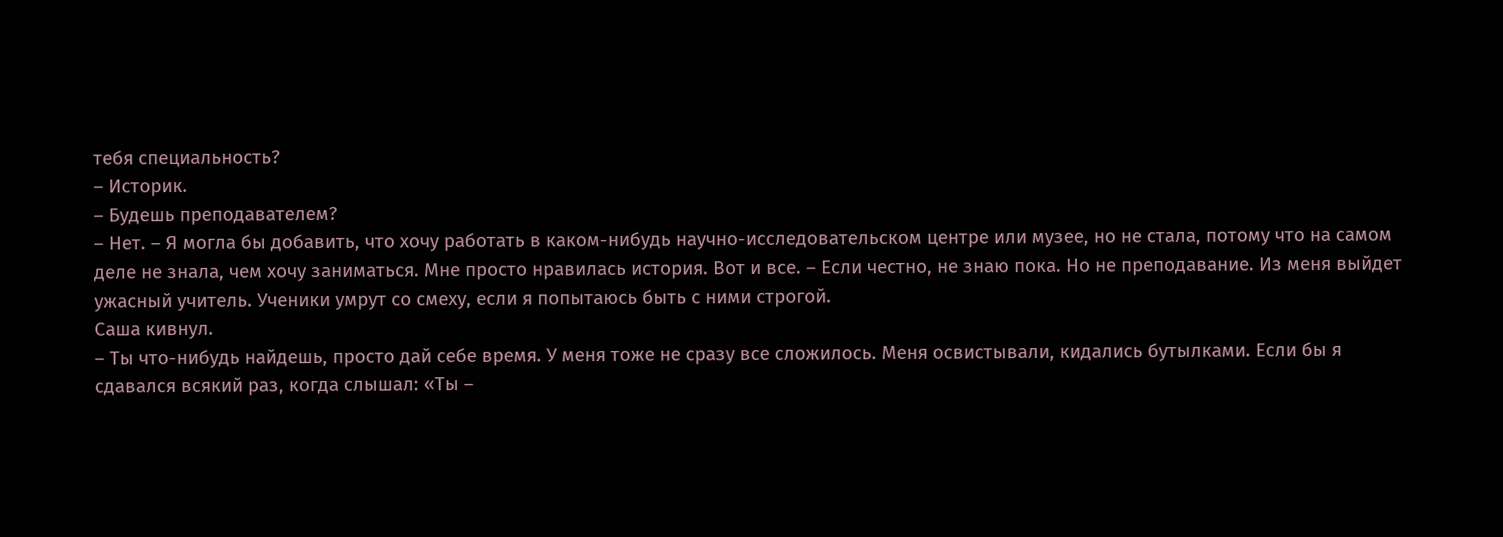тебя специальность?
– Историк.
– Будешь преподавателем?
– Нет. – Я могла бы добавить, что хочу работать в каком-нибудь научно-исследовательском центре или музее, но не стала, потому что на самом деле не знала, чем хочу заниматься. Мне просто нравилась история. Вот и все. – Если честно, не знаю пока. Но не преподавание. Из меня выйдет ужасный учитель. Ученики умрут со смеху, если я попытаюсь быть с ними строгой.
Саша кивнул.
– Ты что-нибудь найдешь, просто дай себе время. У меня тоже не сразу все сложилось. Меня освистывали, кидались бутылками. Если бы я сдавался всякий раз, когда слышал: «Ты –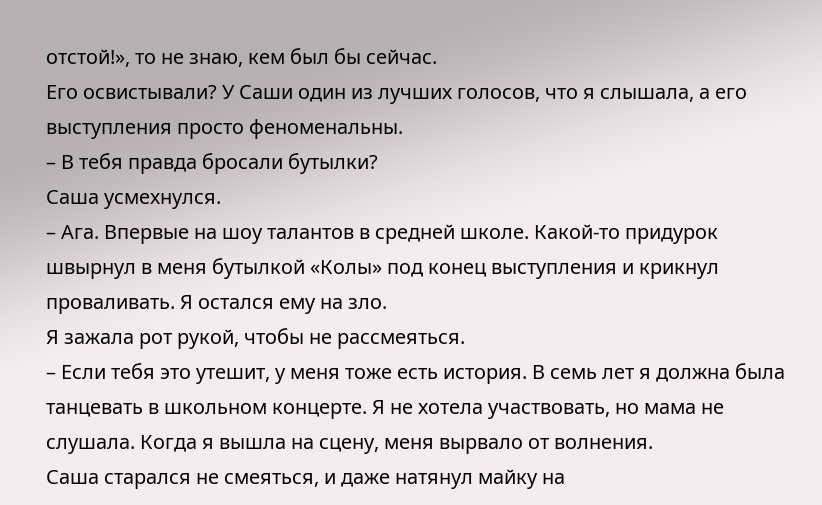отстой!», то не знаю, кем был бы сейчас.
Его освистывали? У Саши один из лучших голосов, что я слышала, а его выступления просто феноменальны.
– В тебя правда бросали бутылки?
Саша усмехнулся.
– Ага. Впервые на шоу талантов в средней школе. Какой-то придурок швырнул в меня бутылкой «Колы» под конец выступления и крикнул проваливать. Я остался ему на зло.
Я зажала рот рукой, чтобы не рассмеяться.
– Если тебя это утешит, у меня тоже есть история. В семь лет я должна была танцевать в школьном концерте. Я не хотела участвовать, но мама не слушала. Когда я вышла на сцену, меня вырвало от волнения.
Саша старался не смеяться, и даже натянул майку на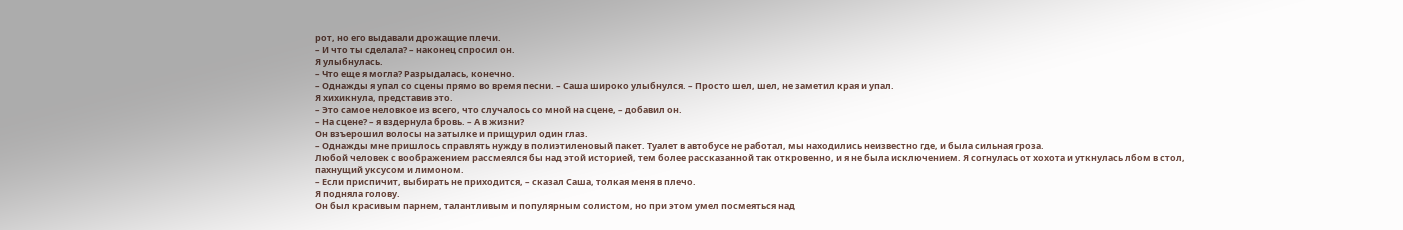рот, но его выдавали дрожащие плечи.
– И что ты сделала? – наконец спросил он.
Я улыбнулась.
– Что еще я могла? Разрыдалась, конечно.
– Однажды я упал со сцены прямо во время песни. – Саша широко улыбнулся. – Просто шел, шел, не заметил края и упал.
Я хихикнула, представив это.
– Это самое неловкое из всего, что случалось со мной на сцене, – добавил он.
– На сцене? – я вздернула бровь. – А в жизни?
Он взъерошил волосы на затылке и прищурил один глаз.
– Однажды мне пришлось справлять нужду в полиэтиленовый пакет. Туалет в автобусе не работал, мы находились неизвестно где, и была сильная гроза.
Любой человек с воображением рассмеялся бы над этой историей, тем более рассказанной так откровенно, и я не была исключением. Я согнулась от хохота и уткнулась лбом в стол, пахнущий уксусом и лимоном.
– Если приспичит, выбирать не приходится, – сказал Саша, толкая меня в плечо.
Я подняла голову.
Он был красивым парнем, талантливым и популярным солистом, но при этом умел посмеяться над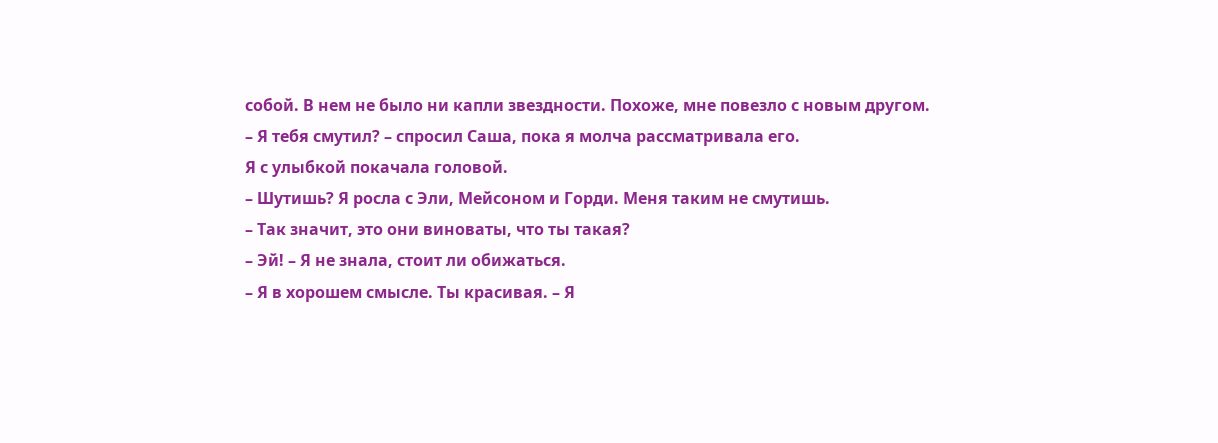собой. В нем не было ни капли звездности. Похоже, мне повезло с новым другом.
– Я тебя смутил? – спросил Саша, пока я молча рассматривала его.
Я с улыбкой покачала головой.
– Шутишь? Я росла с Эли, Мейсоном и Горди. Меня таким не смутишь.
– Так значит, это они виноваты, что ты такая?
– Эй! – Я не знала, стоит ли обижаться.
– Я в хорошем смысле. Ты красивая. – Я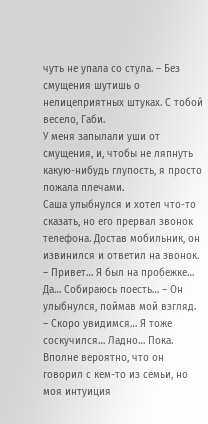чуть не упала со стула. – Без смущения шутишь о нелицеприятных штуках. С тобой весело, Габи.
У меня запылали уши от смущения, и, чтобы не ляпнуть какую-нибудь глупость, я просто пожала плечами.
Саша улыбнулся и хотел что-то сказать, но его прервал звонок телефона. Достав мобильник, он извинился и ответил на звонок.
– Привет… Я был на пробежке… Да… Собираюсь поесть… – Он улыбнулся, поймав мой взгляд. – Скоро увидимся… Я тоже соскучился… Ладно… Пока.
Вполне вероятно, что он говорил с кем-то из семьи, но моя интуиция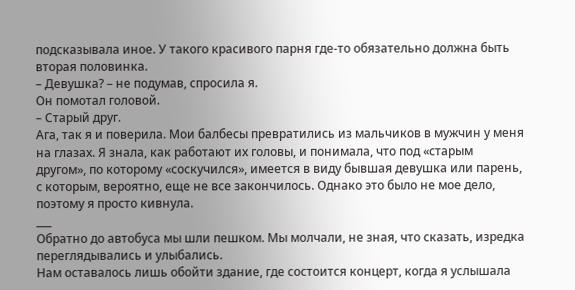подсказывала иное. У такого красивого парня где-то обязательно должна быть вторая половинка.
– Девушка? – не подумав, спросила я.
Он помотал головой.
– Старый друг.
Ага, так я и поверила. Мои балбесы превратились из мальчиков в мужчин у меня на глазах. Я знала, как работают их головы, и понимала, что под «старым другом», по которому «соскучился», имеется в виду бывшая девушка или парень, с которым, вероятно, еще не все закончилось. Однако это было не мое дело, поэтому я просто кивнула.
___
Обратно до автобуса мы шли пешком. Мы молчали, не зная, что сказать, изредка переглядывались и улыбались.
Нам оставалось лишь обойти здание, где состоится концерт, когда я услышала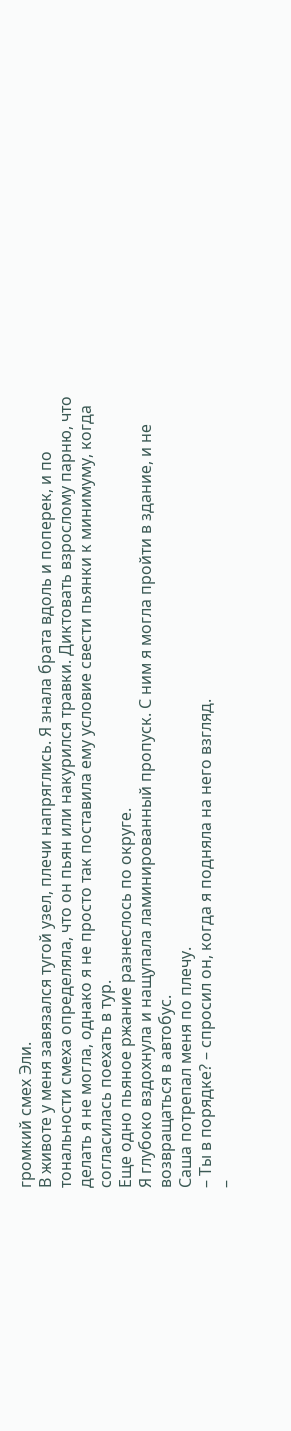громкий смех Эли.
В животе у меня завязался тугой узел, плечи напряглись. Я знала брата вдоль и поперек, и по тональности смеха определяла, что он пьян или накурился травки. Диктовать взрослому парню, что делать я не могла, однако я не просто так поставила ему условие свести пьянки к минимуму, когда согласилась поехать в тур.
Еще одно пьяное ржание разнеслось по округе.
Я глубоко вздохнула и нащупала ламинированный пропуск. С ним я могла пройти в здание, и не возвращаться в автобус.
Саша потрепал меня по плечу.
– Ты в порядке? – спросил он, когда я подняла на него взгляд.
–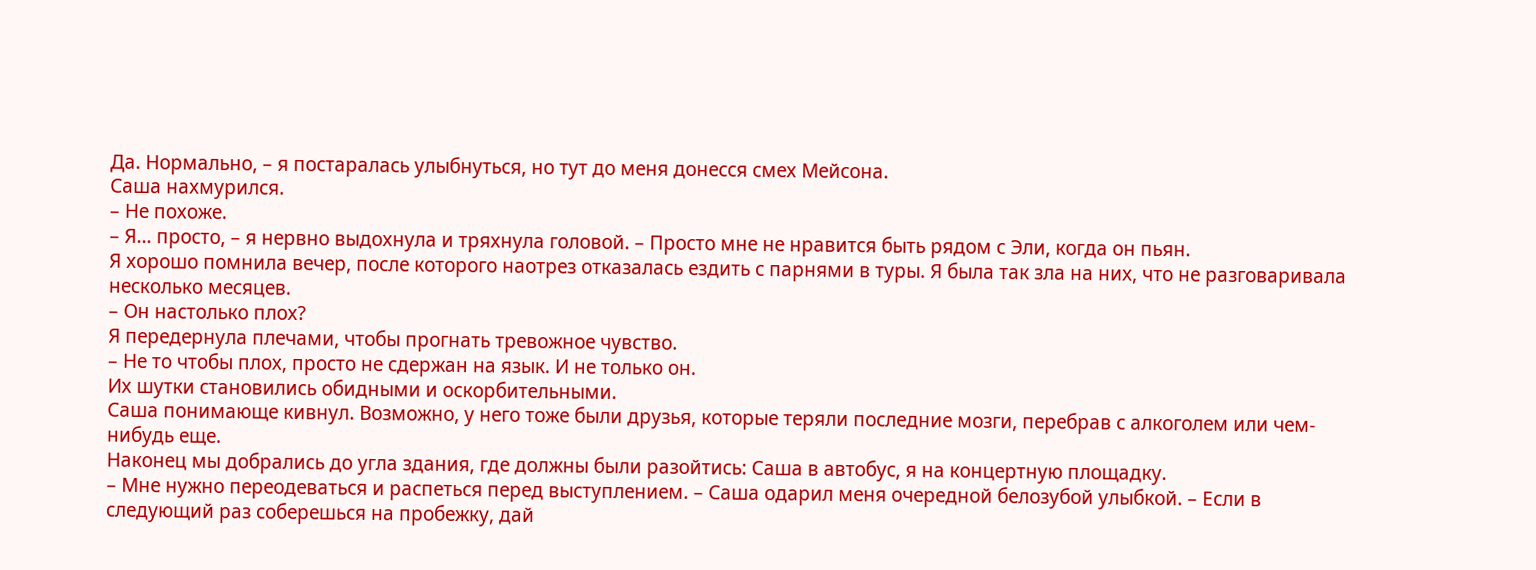Да. Нормально, – я постаралась улыбнуться, но тут до меня донесся смех Мейсона.
Саша нахмурился.
– Не похоже.
– Я… просто, – я нервно выдохнула и тряхнула головой. – Просто мне не нравится быть рядом с Эли, когда он пьян.
Я хорошо помнила вечер, после которого наотрез отказалась ездить с парнями в туры. Я была так зла на них, что не разговаривала несколько месяцев.
– Он настолько плох?
Я передернула плечами, чтобы прогнать тревожное чувство.
– Не то чтобы плох, просто не сдержан на язык. И не только он.
Их шутки становились обидными и оскорбительными.
Саша понимающе кивнул. Возможно, у него тоже были друзья, которые теряли последние мозги, перебрав с алкоголем или чем-нибудь еще.
Наконец мы добрались до угла здания, где должны были разойтись: Саша в автобус, я на концертную площадку.
– Мне нужно переодеваться и распеться перед выступлением. – Саша одарил меня очередной белозубой улыбкой. – Если в следующий раз соберешься на пробежку, дай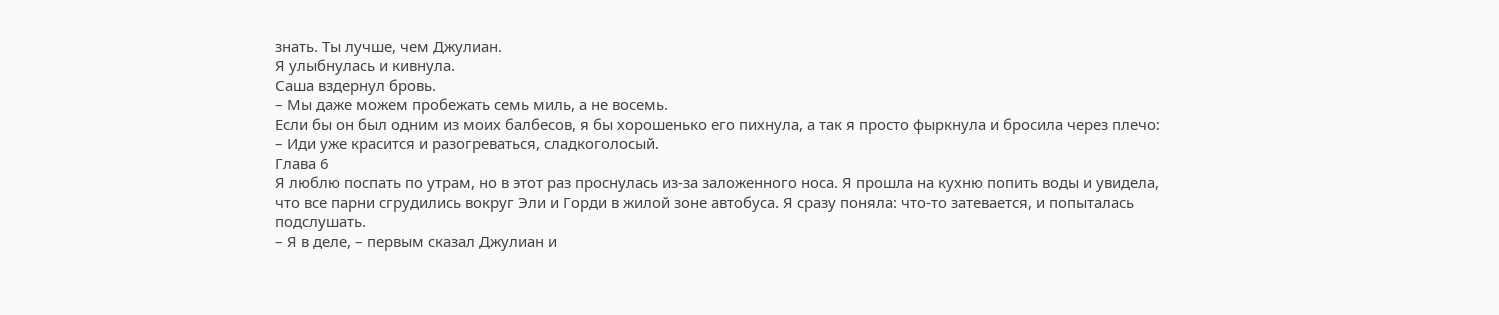знать. Ты лучше, чем Джулиан.
Я улыбнулась и кивнула.
Саша вздернул бровь.
– Мы даже можем пробежать семь миль, а не восемь.
Если бы он был одним из моих балбесов, я бы хорошенько его пихнула, а так я просто фыркнула и бросила через плечо:
– Иди уже красится и разогреваться, сладкоголосый.
Глава 6
Я люблю поспать по утрам, но в этот раз проснулась из-за заложенного носа. Я прошла на кухню попить воды и увидела, что все парни сгрудились вокруг Эли и Горди в жилой зоне автобуса. Я сразу поняла: что-то затевается, и попыталась подслушать.
– Я в деле, – первым сказал Джулиан и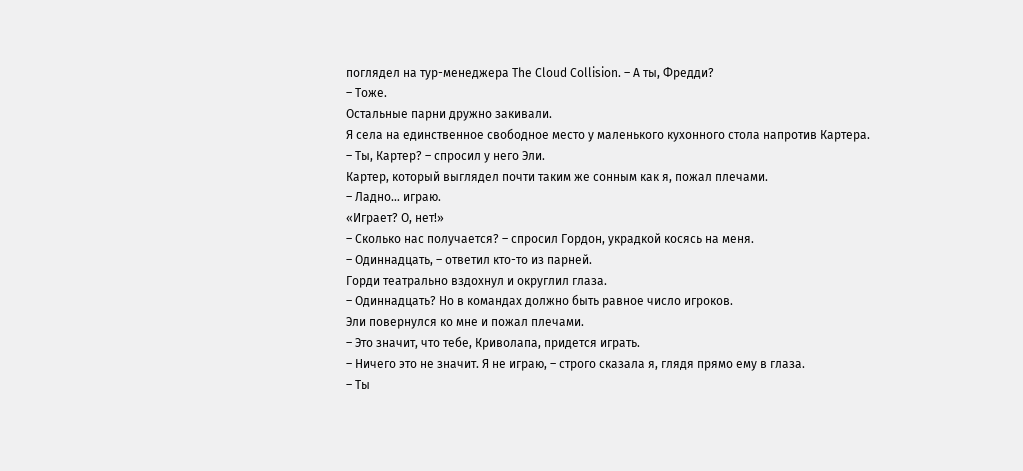поглядел на тур-менеджера The Cloud Collision. – А ты, Фредди?
– Тоже.
Остальные парни дружно закивали.
Я села на единственное свободное место у маленького кухонного стола напротив Картера.
– Ты, Картер? – спросил у него Эли.
Картер, который выглядел почти таким же сонным как я, пожал плечами.
– Ладно… играю.
«Играет? О, нет!»
– Сколько нас получается? – спросил Гордон, украдкой косясь на меня.
– Одиннадцать, – ответил кто-то из парней.
Горди театрально вздохнул и округлил глаза.
– Одиннадцать? Но в командах должно быть равное число игроков.
Эли повернулся ко мне и пожал плечами.
– Это значит, что тебе, Криволапа, придется играть.
– Ничего это не значит. Я не играю, – строго сказала я, глядя прямо ему в глаза.
– Ты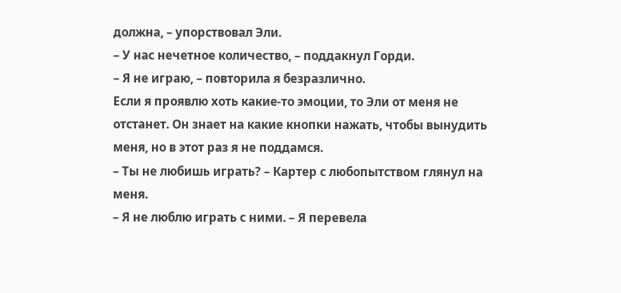должна, – упорствовал Эли.
– У нас нечетное количество, – поддакнул Горди.
– Я не играю, – повторила я безразлично.
Если я проявлю хоть какие-то эмоции, то Эли от меня не отстанет. Он знает на какие кнопки нажать, чтобы вынудить меня, но в этот раз я не поддамся.
– Ты не любишь играть? – Картер с любопытством глянул на меня.
– Я не люблю играть с ними. – Я перевела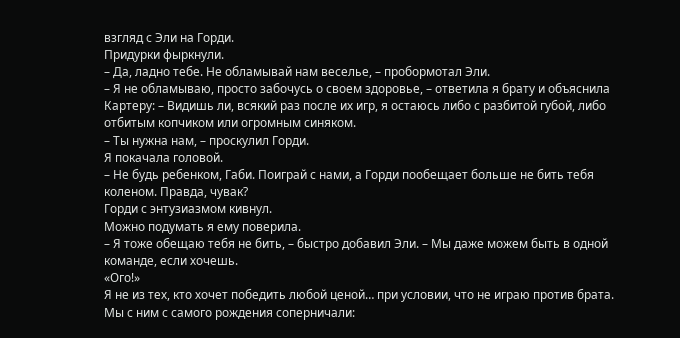взгляд с Эли на Горди.
Придурки фыркнули.
– Да, ладно тебе. Не обламывай нам веселье, – пробормотал Эли.
– Я не обламываю, просто забочусь о своем здоровье, – ответила я брату и объяснила Картеру: – Видишь ли, всякий раз после их игр, я остаюсь либо с разбитой губой, либо отбитым копчиком или огромным синяком.
– Ты нужна нам, – проскулил Горди.
Я покачала головой.
– Не будь ребенком, Габи. Поиграй с нами, а Горди пообещает больше не бить тебя коленом. Правда, чувак?
Горди с энтузиазмом кивнул.
Можно подумать я ему поверила.
– Я тоже обещаю тебя не бить, – быстро добавил Эли. – Мы даже можем быть в одной команде, если хочешь.
«Ого!»
Я не из тех, кто хочет победить любой ценой… при условии, что не играю против брата. Мы с ним с самого рождения соперничали: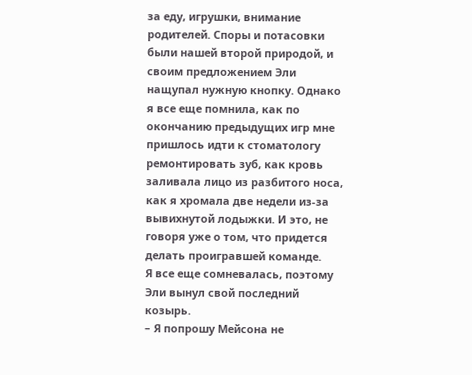за еду, игрушки, внимание родителей. Споры и потасовки были нашей второй природой, и своим предложением Эли нащупал нужную кнопку. Однако я все еще помнила, как по окончанию предыдущих игр мне пришлось идти к стоматологу ремонтировать зуб, как кровь заливала лицо из разбитого носа, как я хромала две недели из-за вывихнутой лодыжки. И это, не говоря уже о том, что придется делать проигравшей команде.
Я все еще сомневалась, поэтому Эли вынул свой последний козырь.
– Я попрошу Мейсона не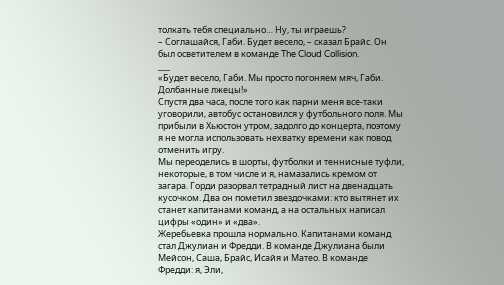толкать тебя специально… Ну, ты играешь?
– Соглашайся, Габи. Будет весело, – сказал Брайс. Он был осветителем в команде The Cloud Collision.
___
«Будет весело, Габи. Мы просто погоняем мяч, Габи. Долбанные лжецы!»
Спустя два часа, после того как парни меня все-таки уговорили, автобус остановился у футбольного поля. Мы прибыли в Хьюстон утром, задолго до концерта, поэтому я не могла использовать нехватку времени как повод отменить игру.
Мы переоделись в шорты, футболки и теннисные туфли, некоторые, в том числе и я, намазались кремом от загара. Горди разорвал тетрадный лист на двенадцать кусочком. Два он пометил звездочками: кто вытянет их станет капитанами команд, а на остальных написал цифры «один» и «два».
Жеребьевка прошла нормально. Капитанами команд стал Джулиан и Фредди. В команде Джулиана были Мейсон, Саша, Брайс, Исайя и Матео. В команде Фредди: я, Эли,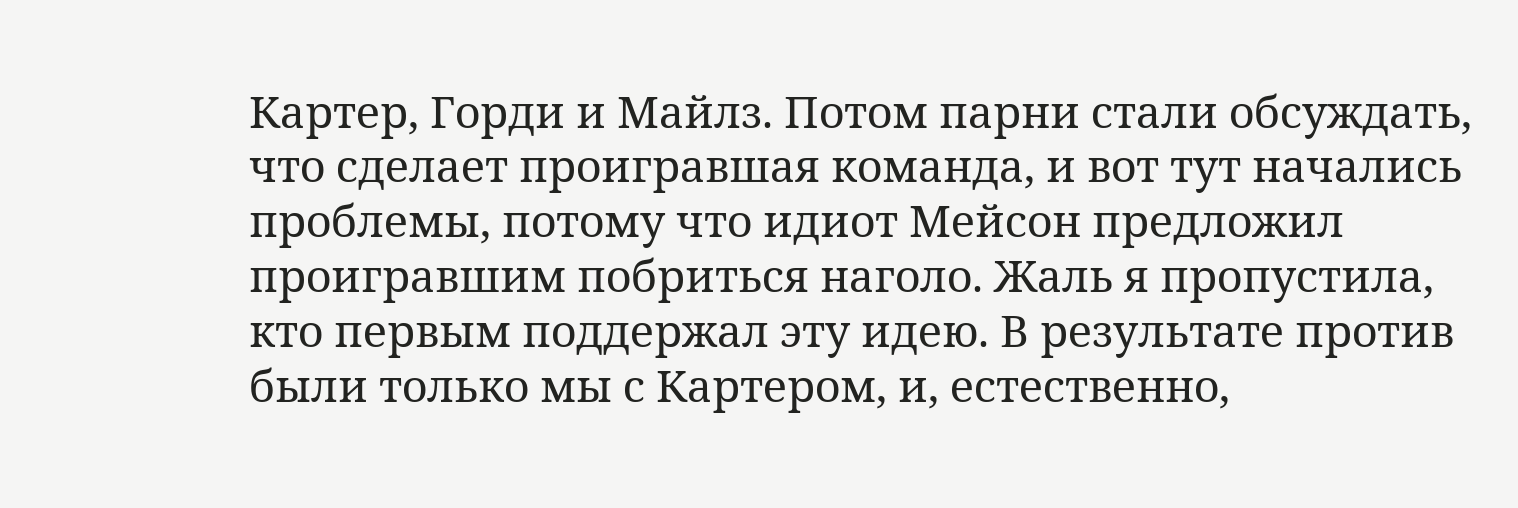Картер, Горди и Майлз. Потом парни стали обсуждать, что сделает проигравшая команда, и вот тут начались проблемы, потому что идиот Мейсон предложил проигравшим побриться наголо. Жаль я пропустила, кто первым поддержал эту идею. В результате против были только мы с Картером, и, естественно,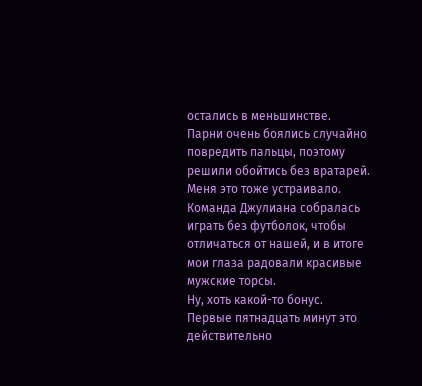остались в меньшинстве.
Парни очень боялись случайно повредить пальцы, поэтому решили обойтись без вратарей.
Меня это тоже устраивало.
Команда Джулиана собралась играть без футболок, чтобы отличаться от нашей, и в итоге мои глаза радовали красивые мужские торсы.
Ну, хоть какой-то бонус.
Первые пятнадцать минут это действительно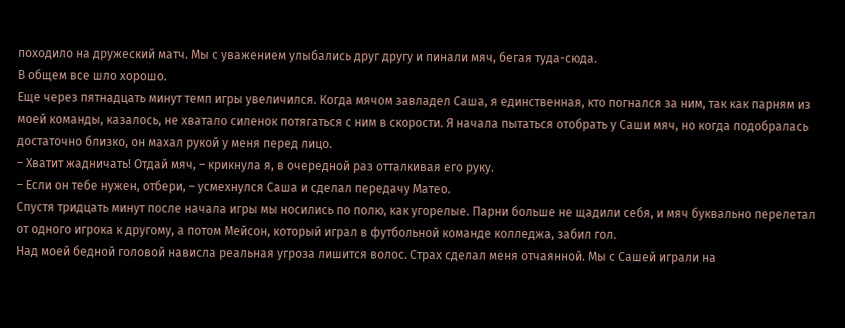походило на дружеский матч. Мы с уважением улыбались друг другу и пинали мяч, бегая туда-сюда.
В общем все шло хорошо.
Еще через пятнадцать минут темп игры увеличился. Когда мячом завладел Саша, я единственная, кто погнался за ним, так как парням из моей команды, казалось, не хватало силенок потягаться с ним в скорости. Я начала пытаться отобрать у Саши мяч, но когда подобралась достаточно близко, он махал рукой у меня перед лицо.
– Хватит жадничать! Отдай мяч, – крикнула я, в очередной раз отталкивая его руку.
– Если он тебе нужен, отбери, – усмехнулся Саша и сделал передачу Матео.
Спустя тридцать минут после начала игры мы носились по полю, как угорелые. Парни больше не щадили себя, и мяч буквально перелетал от одного игрока к другому, а потом Мейсон, который играл в футбольной команде колледжа, забил гол.
Над моей бедной головой нависла реальная угроза лишится волос. Страх сделал меня отчаянной. Мы с Сашей играли на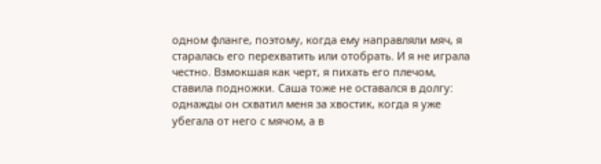одном фланге, поэтому, когда ему направляли мяч, я старалась его перехватить или отобрать. И я не играла честно. Взмокшая как черт, я пихать его плечом, ставила подножки. Саша тоже не оставался в долгу: однажды он схватил меня за хвостик, когда я уже убегала от него с мячом, а в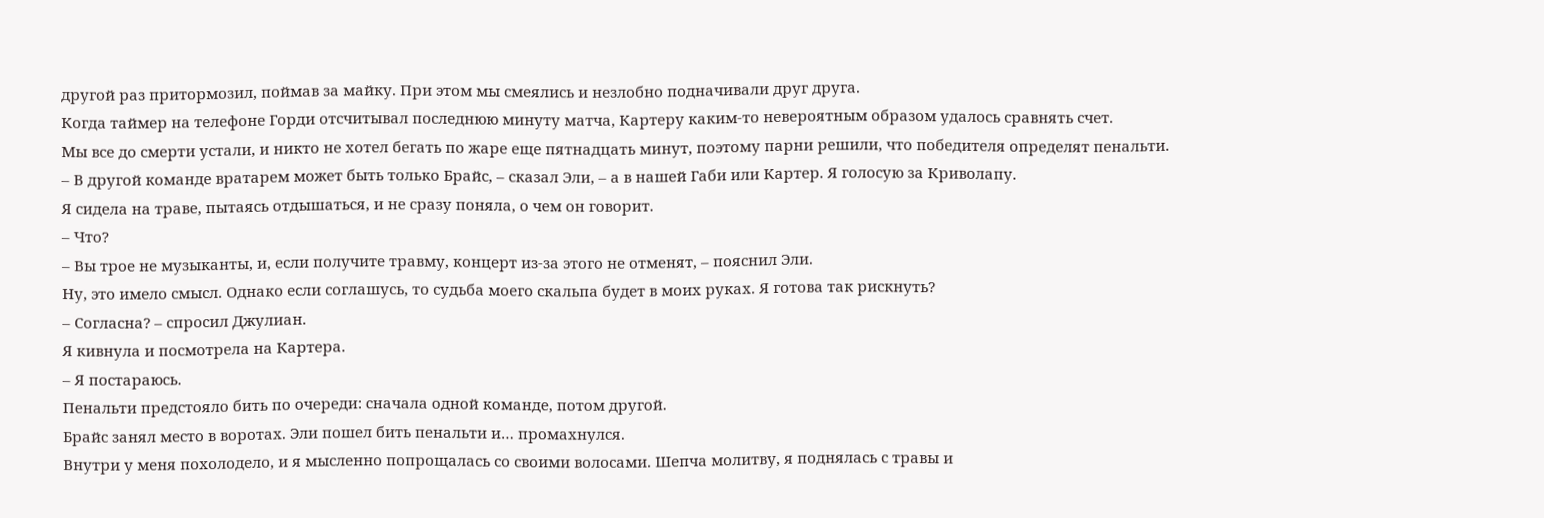другой раз притормозил, поймав за майку. При этом мы смеялись и незлобно подначивали друг друга.
Когда таймер на телефоне Горди отсчитывал последнюю минуту матча, Картеру каким-то невероятным образом удалось сравнять счет.
Мы все до смерти устали, и никто не хотел бегать по жаре еще пятнадцать минут, поэтому парни решили, что победителя определят пенальти.
– В другой команде вратарем может быть только Брайс, – сказал Эли, – а в нашей Габи или Картер. Я голосую за Криволапу.
Я сидела на траве, пытаясь отдышаться, и не сразу поняла, о чем он говорит.
– Что?
– Вы трое не музыканты, и, если получите травму, концерт из-за этого не отменят, – пояснил Эли.
Ну, это имело смысл. Однако если соглашусь, то судьба моего скальпа будет в моих руках. Я готова так рискнуть?
– Согласна? – спросил Джулиан.
Я кивнула и посмотрела на Картера.
– Я постараюсь.
Пенальти предстояло бить по очереди: сначала одной команде, потом другой.
Брайс занял место в воротах. Эли пошел бить пенальти и… промахнулся.
Внутри у меня похолодело, и я мысленно попрощалась со своими волосами. Шепча молитву, я поднялась с травы и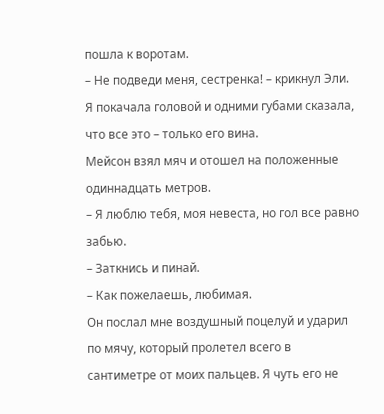пошла к воротам.
– Не подведи меня, сестренка! – крикнул Эли.
Я покачала головой и одними губами сказала, что все это – только его вина.
Мейсон взял мяч и отошел на положенные одиннадцать метров.
– Я люблю тебя, моя невеста, но гол все равно забью.
– Заткнись и пинай.
– Как пожелаешь, любимая.
Он послал мне воздушный поцелуй и ударил по мячу, который пролетел всего в сантиметре от моих пальцев. Я чуть его не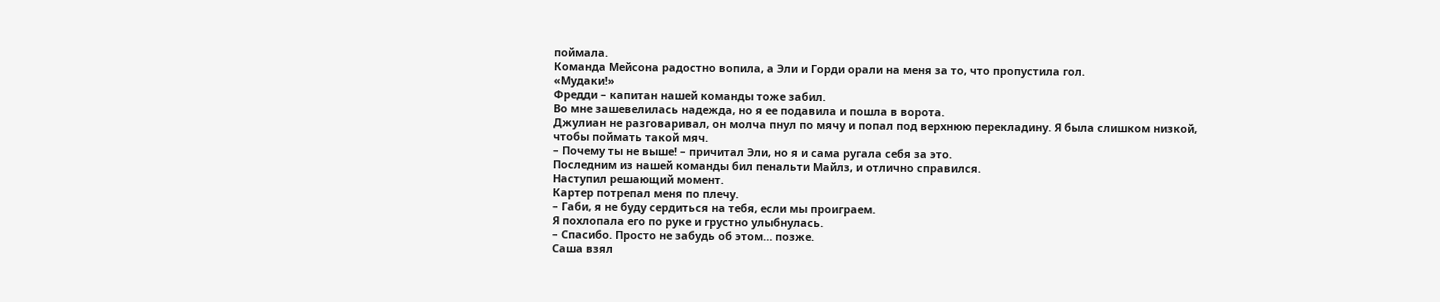поймала.
Команда Мейсона радостно вопила, а Эли и Горди орали на меня за то, что пропустила гол.
«Мудаки!»
Фредди – капитан нашей команды тоже забил.
Во мне зашевелилась надежда, но я ее подавила и пошла в ворота.
Джулиан не разговаривал, он молча пнул по мячу и попал под верхнюю перекладину. Я была слишком низкой, чтобы поймать такой мяч.
– Почему ты не выше! – причитал Эли, но я и сама ругала себя за это.
Последним из нашей команды бил пенальти Майлз, и отлично справился.
Наступил решающий момент.
Картер потрепал меня по плечу.
– Габи, я не буду сердиться на тебя, если мы проиграем.
Я похлопала его по руке и грустно улыбнулась.
– Спасибо. Просто не забудь об этом… позже.
Саша взял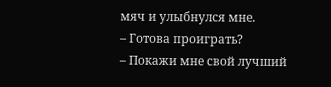мяч и улыбнулся мне.
– Готова проиграть?
– Покажи мне свой лучший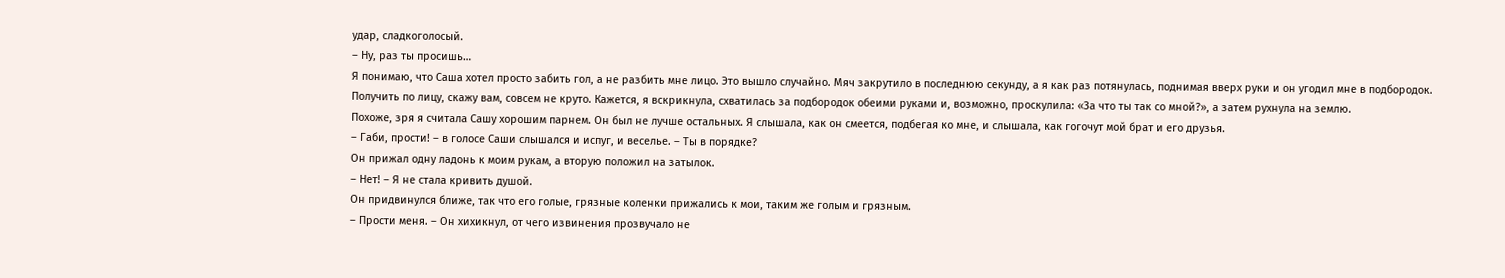удар, сладкоголосый.
– Ну, раз ты просишь…
Я понимаю, что Саша хотел просто забить гол, а не разбить мне лицо. Это вышло случайно. Мяч закрутило в последнюю секунду, а я как раз потянулась, поднимая вверх руки и он угодил мне в подбородок.
Получить по лицу, скажу вам, совсем не круто. Кажется, я вскрикнула, схватилась за подбородок обеими руками и, возможно, проскулила: «За что ты так со мной?», а затем рухнула на землю.
Похоже, зря я считала Сашу хорошим парнем. Он был не лучше остальных. Я слышала, как он смеется, подбегая ко мне, и слышала, как гогочут мой брат и его друзья.
– Габи, прости! – в голосе Саши слышался и испуг, и веселье. – Ты в порядке?
Он прижал одну ладонь к моим рукам, а вторую положил на затылок.
– Нет! – Я не стала кривить душой.
Он придвинулся ближе, так что его голые, грязные коленки прижались к мои, таким же голым и грязным.
– Прости меня. – Он хихикнул, от чего извинения прозвучало не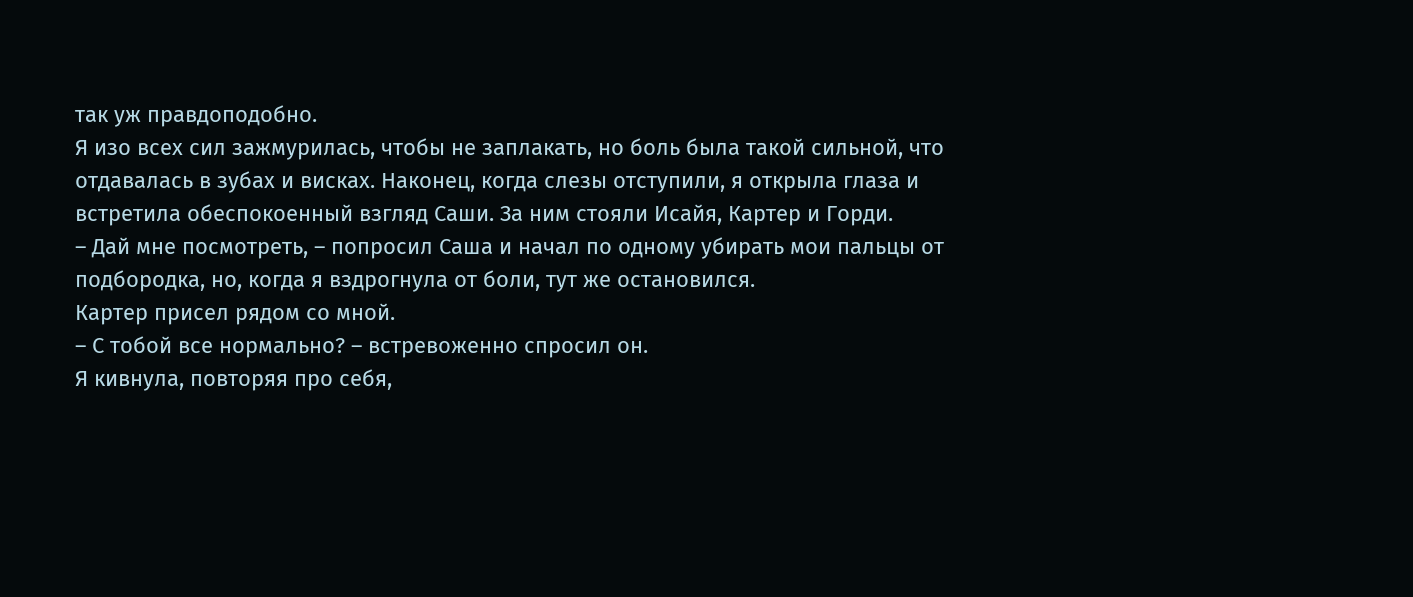так уж правдоподобно.
Я изо всех сил зажмурилась, чтобы не заплакать, но боль была такой сильной, что отдавалась в зубах и висках. Наконец, когда слезы отступили, я открыла глаза и встретила обеспокоенный взгляд Саши. За ним стояли Исайя, Картер и Горди.
– Дай мне посмотреть, – попросил Саша и начал по одному убирать мои пальцы от подбородка, но, когда я вздрогнула от боли, тут же остановился.
Картер присел рядом со мной.
– С тобой все нормально? – встревоженно спросил он.
Я кивнула, повторяя про себя,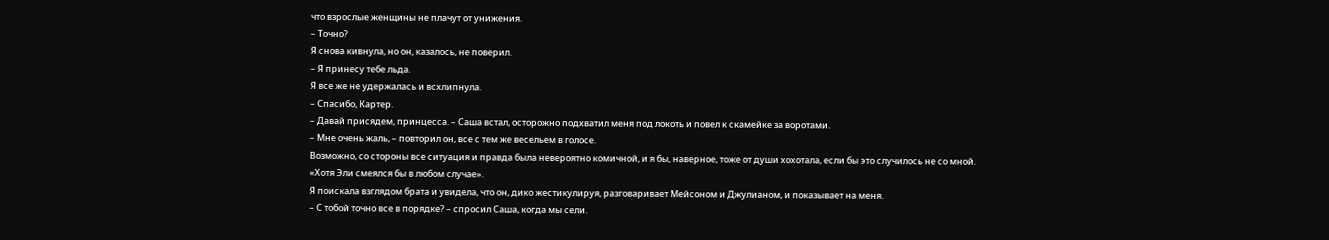что взрослые женщины не плачут от унижения.
– Точно?
Я снова кивнула, но он, казалось, не поверил.
– Я принесу тебе льда.
Я все же не удержалась и всхлипнула.
– Спасибо, Картер.
– Давай присядем, принцесса. – Саша встал, осторожно подхватил меня под локоть и повел к скамейке за воротами.
– Мне очень жаль, – повторил он, все с тем же весельем в голосе.
Возможно, со стороны все ситуация и правда была невероятно комичной, и я бы, наверное, тоже от души хохотала, если бы это случилось не со мной.
«Хотя Эли смеялся бы в любом случае».
Я поискала взглядом брата и увидела, что он, дико жестикулируя, разговаривает Мейсоном и Джулианом, и показывает на меня.
– С тобой точно все в порядке? – спросил Саша, когда мы сели.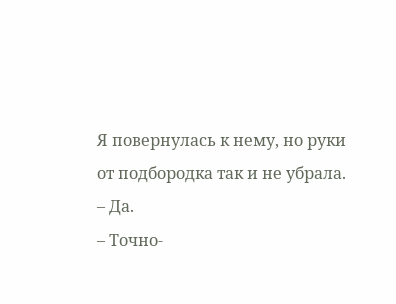Я повернулась к нему, но руки от подбородка так и не убрала.
– Да.
– Точно-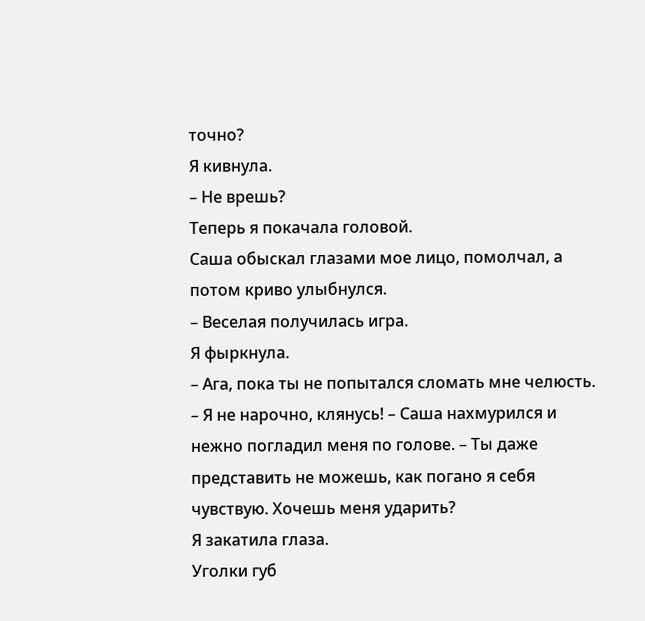точно?
Я кивнула.
– Не врешь?
Теперь я покачала головой.
Саша обыскал глазами мое лицо, помолчал, а потом криво улыбнулся.
– Веселая получилась игра.
Я фыркнула.
– Ага, пока ты не попытался сломать мне челюсть.
– Я не нарочно, клянусь! – Саша нахмурился и нежно погладил меня по голове. – Ты даже представить не можешь, как погано я себя чувствую. Хочешь меня ударить?
Я закатила глаза.
Уголки губ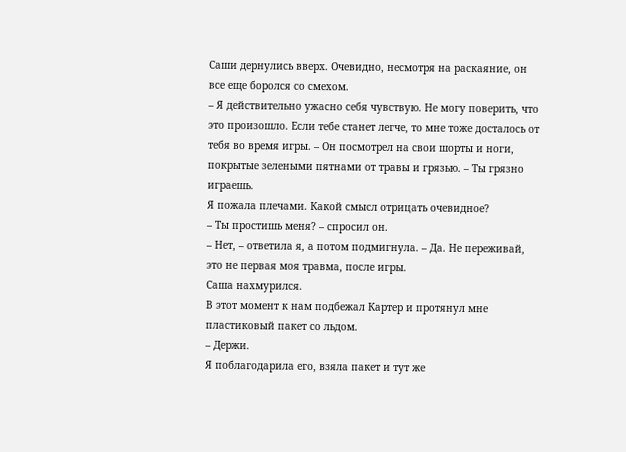Саши дернулись вверх. Очевидно, несмотря на раскаяние, он все еще боролся со смехом.
– Я действительно ужасно себя чувствую. Не могу поверить, что это произошло. Если тебе станет легче, то мне тоже досталось от тебя во время игры. – Он посмотрел на свои шорты и ноги, покрытые зелеными пятнами от травы и грязью. – Ты грязно играешь.
Я пожала плечами. Какой смысл отрицать очевидное?
– Ты простишь меня? – спросил он.
– Нет, – ответила я, а потом подмигнула. – Да. Не переживай, это не первая моя травма, после игры.
Саша нахмурился.
В этот момент к нам подбежал Картер и протянул мне пластиковый пакет со льдом.
– Держи.
Я поблагодарила его, взяла пакет и тут же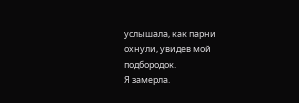услышала, как парни охнули, увидев мой подбородок.
Я замерла.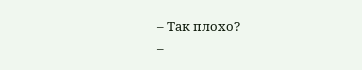– Так плохо?
–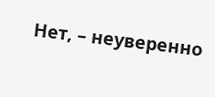Нет, – неуверенно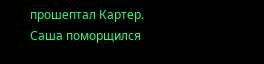прошептал Картер.
Саша поморщился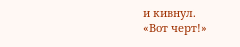и кивнул.
«Вот черт!»